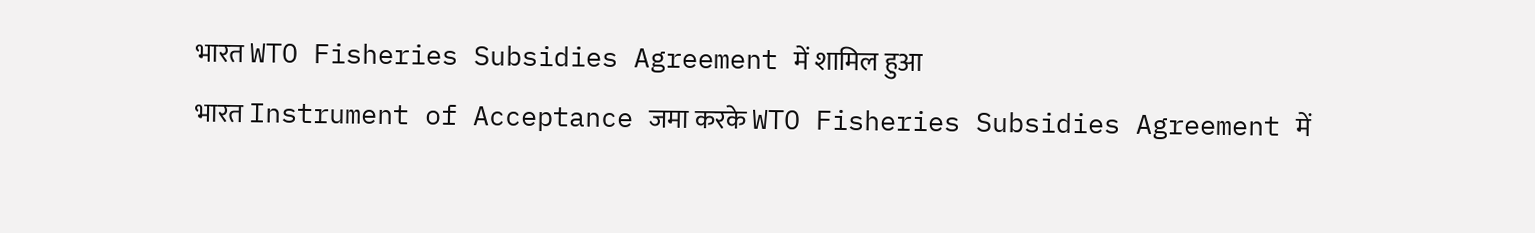भारत WTO Fisheries Subsidies Agreement में शामिल हुआ
भारत Instrument of Acceptance जमा करके WTO Fisheries Subsidies Agreement में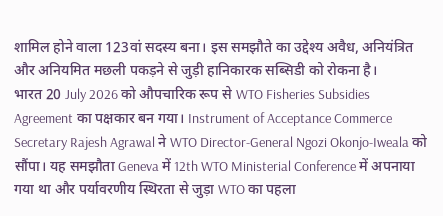शामिल होने वाला 123वां सदस्य बना। इस समझौते का उद्देश्य अवैध, अनियंत्रित और अनियमित मछली पकड़ने से जुड़ी हानिकारक सब्सिडी को रोकना है।
भारत 20 July 2026 को औपचारिक रूप से WTO Fisheries Subsidies Agreement का पक्षकार बन गया। Instrument of Acceptance Commerce Secretary Rajesh Agrawal ने WTO Director-General Ngozi Okonjo-Iweala को सौंपा। यह समझौता Geneva में 12th WTO Ministerial Conference में अपनाया गया था और पर्यावरणीय स्थिरता से जुड़ा WTO का पहला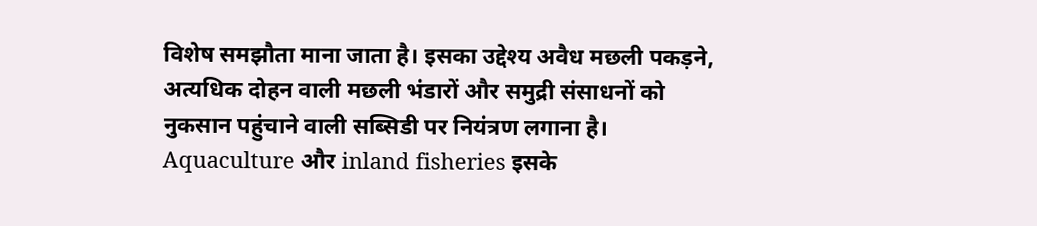विशेष समझौता माना जाता है। इसका उद्देश्य अवैध मछली पकड़ने, अत्यधिक दोहन वाली मछली भंडारों और समुद्री संसाधनों को नुकसान पहुंचाने वाली सब्सिडी पर नियंत्रण लगाना है। Aquaculture और inland fisheries इसके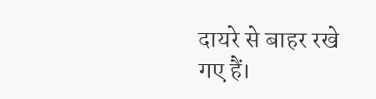दायरे से बाहर रखे गए हैं।